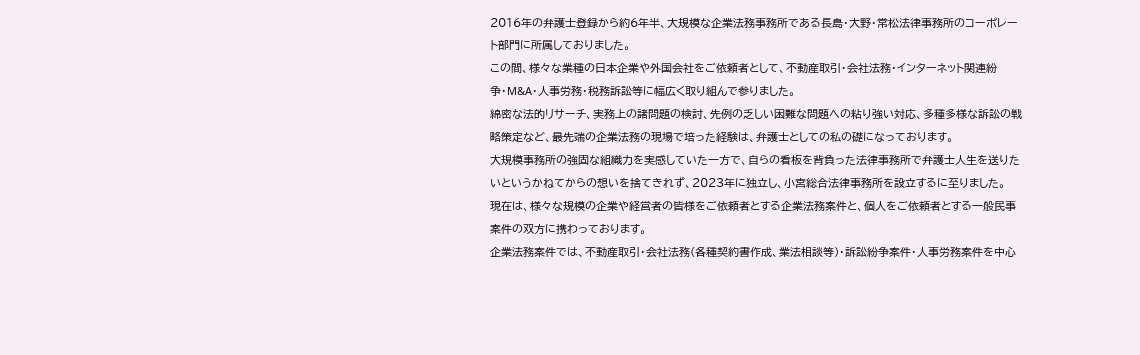2016年の弁護士登録から約6年半、大規模な企業法務事務所である長島・大野・常松法律事務所のコーポレート部門に所属しておりました。
この間、様々な業種の日本企業や外国会社をご依頼者として、不動産取引・会社法務・インターネット関連紛争・M&A・人事労務・税務訴訟等に幅広く取り組んで参りました。
綿密な法的リサーチ、実務上の諸問題の検討、先例の乏しい困難な問題への粘り強い対応、多種多様な訴訟の戦略策定など、最先端の企業法務の現場で培った経験は、弁護士としての私の礎になっております。
大規模事務所の強固な組織力を実感していた一方で、自らの看板を背負った法律事務所で弁護士人生を送りたいというかねてからの想いを捨てきれず、2023年に独立し、小宮総合法律事務所を設立するに至りました。
現在は、様々な規模の企業や経営者の皆様をご依頼者とする企業法務案件と、個人をご依頼者とする一般民事案件の双方に携わっております。
企業法務案件では、不動産取引・会社法務(各種契約書作成、業法相談等)・訴訟紛争案件・人事労務案件を中心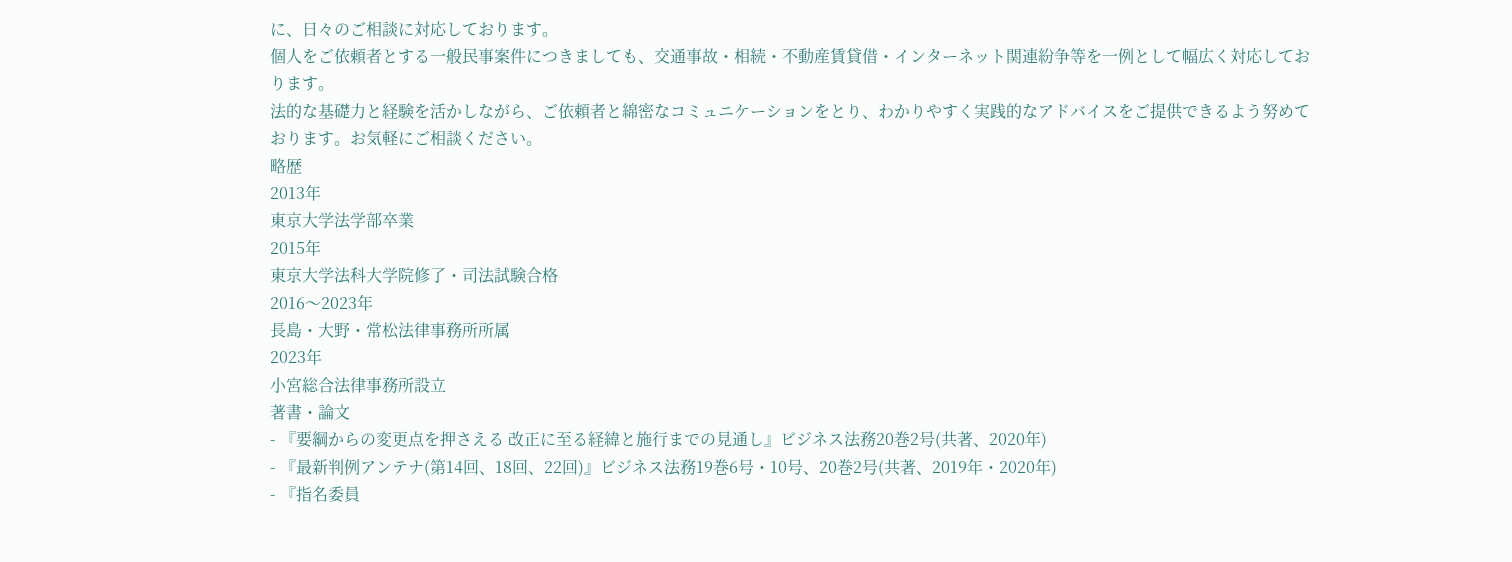に、日々のご相談に対応しております。
個人をご依頼者とする一般民事案件につきましても、交通事故・相続・不動産賃貸借・インターネット関連紛争等を一例として幅広く対応しております。
法的な基礎力と経験を活かしながら、ご依頼者と綿密なコミュニケーションをとり、わかりやすく実践的なアドバイスをご提供できるよう努めております。お気軽にご相談ください。
略歴
2013年
東京大学法学部卒業
2015年
東京大学法科大学院修了・司法試験合格
2016〜2023年
長島・大野・常松法律事務所所属
2023年
小宮総合法律事務所設立
著書・論文
- 『要綱からの変更点を押さえる 改正に至る経緯と施行までの見通し』ビジネス法務20巻2号(共著、2020年)
- 『最新判例アンテナ(第14回、18回、22回)』ビジネス法務19巻6号・10号、20巻2号(共著、2019年・2020年)
- 『指名委員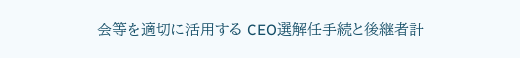会等を適切に活用する CEO選解任手続と後継者計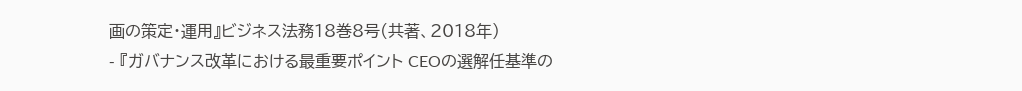画の策定・運用』ビジネス法務18巻8号(共著、2018年)
- 『ガバナンス改革における最重要ポイント CEOの選解任基準の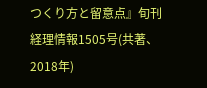つくり方と留意点』旬刊経理情報1505号(共著、2018年)